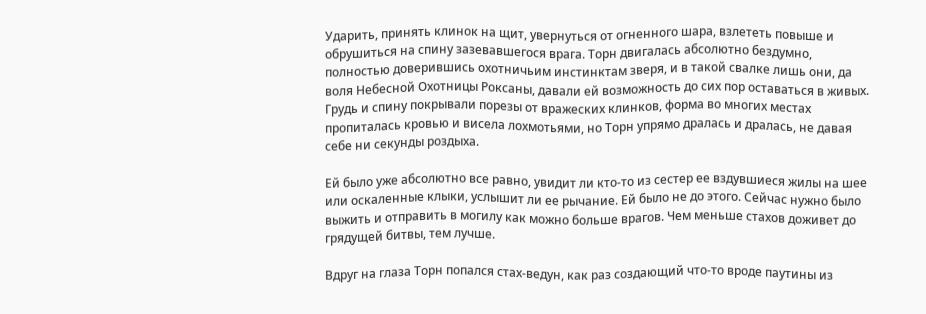Ударить, принять клинок на щит, увернуться от огненного шара, взлететь повыше и обрушиться на спину зазевавшегося врага. Торн двигалась абсолютно бездумно, полностью доверившись охотничьим инстинктам зверя, и в такой свалке лишь они, да воля Небесной Охотницы Роксаны, давали ей возможность до сих пор оставаться в живых. Грудь и спину покрывали порезы от вражеских клинков, форма во многих местах пропиталась кровью и висела лохмотьями, но Торн упрямо дралась и дралась, не давая себе ни секунды роздыха.

Ей было уже абсолютно все равно, увидит ли кто-то из сестер ее вздувшиеся жилы на шее или оскаленные клыки, услышит ли ее рычание. Ей было не до этого. Сейчас нужно было выжить и отправить в могилу как можно больше врагов. Чем меньше стахов доживет до грядущей битвы, тем лучше.

Вдруг на глаза Торн попался стах-ведун, как раз создающий что-то вроде паутины из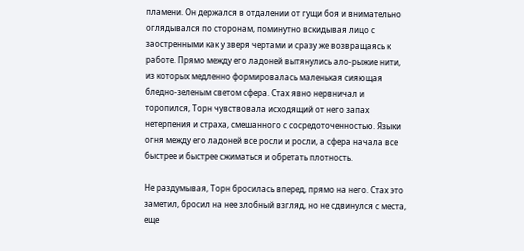пламени. Он держался в отдалении от гущи боя и внимательно оглядывался по сторонам, поминутно вскидывая лицо с заостренными как у зверя чертами и сразу же возвращаясь к работе. Прямо между его ладоней вытянулись ало-рыжие нити, из которых медленно формировалась маленькая сияющая бледно-зеленым светом сфера. Стах явно нервничал и торопился, Торн чувствовала исходящий от него запах нетерпения и страха, смешанного с сосредоточенностью. Языки огня между его ладоней все росли и росли, а сфера начала все быстрее и быстрее сжиматься и обретать плотность.

Не раздумывая, Торн бросилась вперед, прямо на него. Стах это заметил, бросил на нее злобный взгляд, но не сдвинулся с места, еще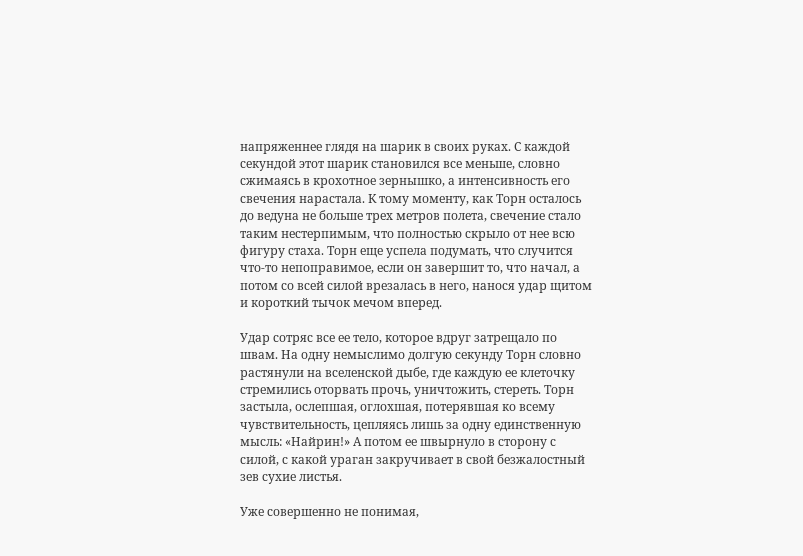напряженнее глядя на шарик в своих руках. С каждой секундой этот шарик становился все меньше, словно сжимаясь в крохотное зернышко, а интенсивность его свечения нарастала. К тому моменту, как Торн осталось до ведуна не больше трех метров полета, свечение стало таким нестерпимым, что полностью скрыло от нее всю фигуру стаха. Торн еще успела подумать, что случится что-то непоправимое, если он завершит то, что начал, а потом со всей силой врезалась в него, нанося удар щитом и короткий тычок мечом вперед.

Удар сотряс все ее тело, которое вдруг затрещало по швам. На одну немыслимо долгую секунду Торн словно растянули на вселенской дыбе, где каждую ее клеточку стремились оторвать прочь, уничтожить, стереть. Торн застыла, ослепшая, оглохшая, потерявшая ко всему чувствительность, цепляясь лишь за одну единственную мысль: «Найрин!» А потом ее швырнуло в сторону с силой, с какой ураган закручивает в свой безжалостный зев сухие листья.

Уже совершенно не понимая,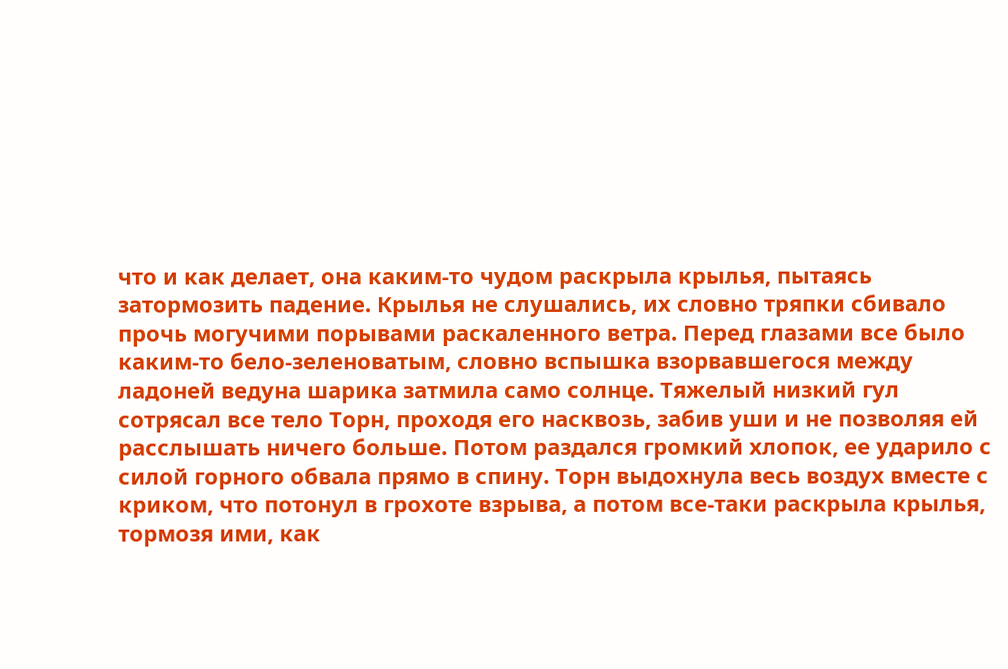что и как делает, она каким-то чудом раскрыла крылья, пытаясь затормозить падение. Крылья не слушались, их словно тряпки сбивало прочь могучими порывами раскаленного ветра. Перед глазами все было каким-то бело-зеленоватым, словно вспышка взорвавшегося между ладоней ведуна шарика затмила само солнце. Тяжелый низкий гул сотрясал все тело Торн, проходя его насквозь, забив уши и не позволяя ей расслышать ничего больше. Потом раздался громкий хлопок, ее ударило с силой горного обвала прямо в спину. Торн выдохнула весь воздух вместе с криком, что потонул в грохоте взрыва, а потом все-таки раскрыла крылья, тормозя ими, как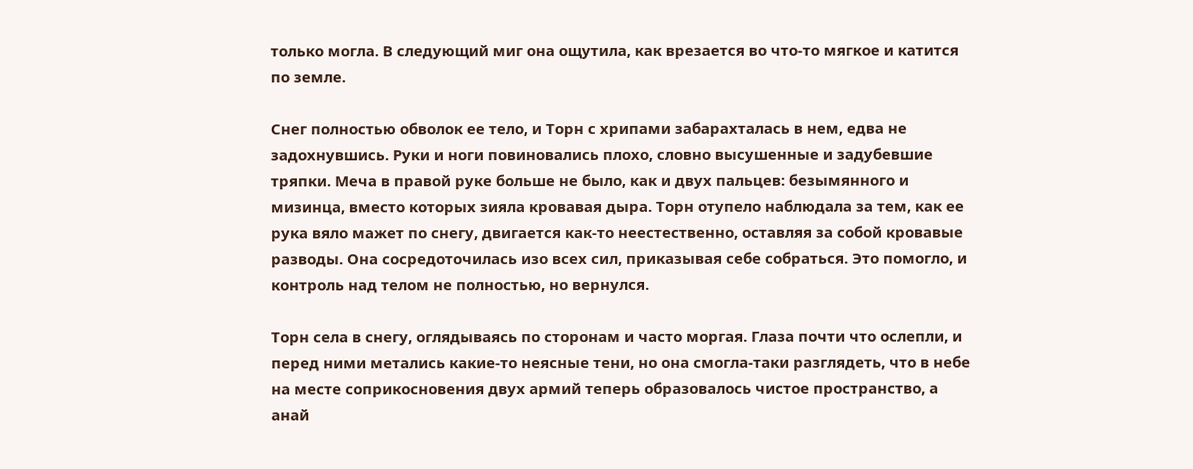только могла. В следующий миг она ощутила, как врезается во что-то мягкое и катится по земле.

Снег полностью обволок ее тело, и Торн с хрипами забарахталась в нем, едва не задохнувшись. Руки и ноги повиновались плохо, словно высушенные и задубевшие тряпки. Меча в правой руке больше не было, как и двух пальцев: безымянного и мизинца, вместо которых зияла кровавая дыра. Торн отупело наблюдала за тем, как ее рука вяло мажет по снегу, двигается как-то неестественно, оставляя за собой кровавые разводы. Она сосредоточилась изо всех сил, приказывая себе собраться. Это помогло, и контроль над телом не полностью, но вернулся.

Торн села в снегу, оглядываясь по сторонам и часто моргая. Глаза почти что ослепли, и перед ними метались какие-то неясные тени, но она смогла-таки разглядеть, что в небе на месте соприкосновения двух армий теперь образовалось чистое пространство, а анай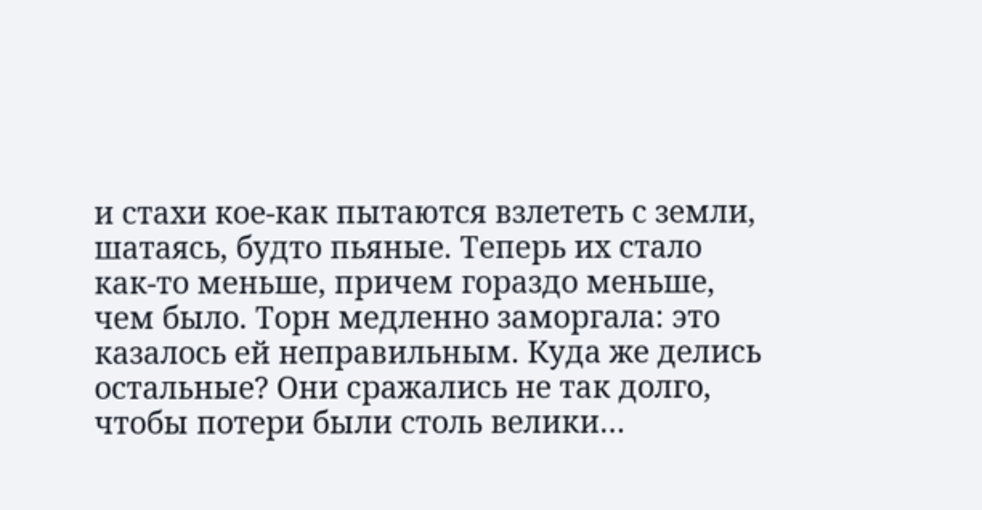и стахи кое-как пытаются взлететь с земли, шатаясь, будто пьяные. Теперь их стало как-то меньше, причем гораздо меньше, чем было. Торн медленно заморгала: это казалось ей неправильным. Куда же делись остальные? Они сражались не так долго, чтобы потери были столь велики…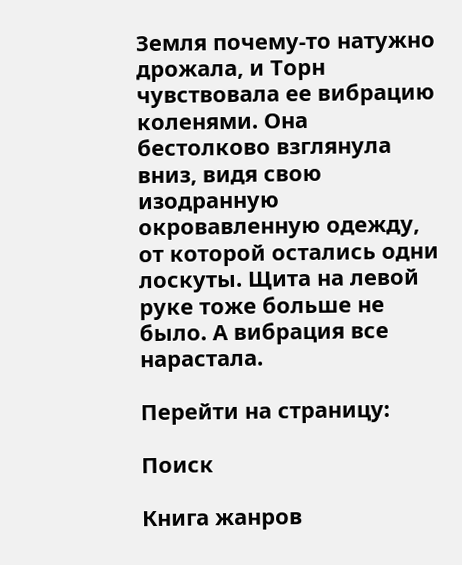Земля почему-то натужно дрожала, и Торн чувствовала ее вибрацию коленями. Она бестолково взглянула вниз, видя свою изодранную окровавленную одежду, от которой остались одни лоскуты. Щита на левой руке тоже больше не было. А вибрация все нарастала.

Перейти на страницу:

Поиск

Книга жанров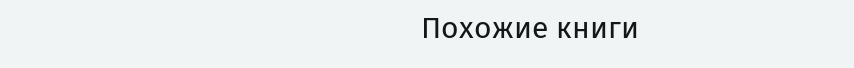Похожие книги